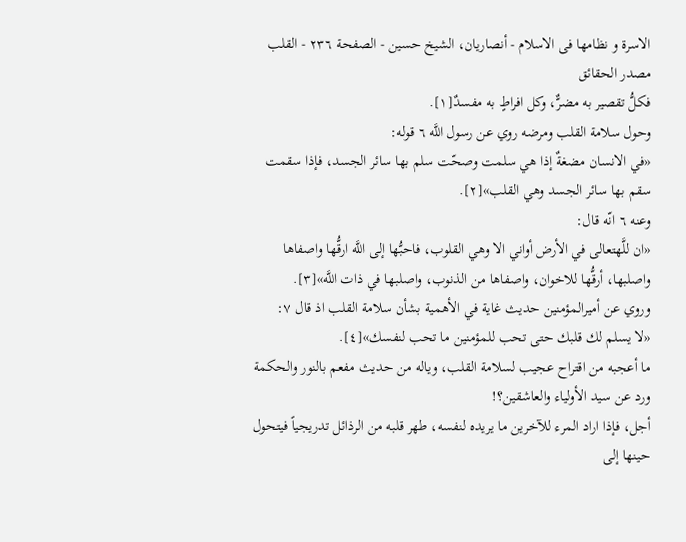الاسرة و نظامها فى الاسلام - أنصاريان، الشيخ حسين - الصفحة ٢٣٦ - القلب مصدر الحقائق
فكلُّ تقصير به مضرٌّ، وكل افراطٍ به مفسدٌ[١].
وحول سلامة القلب ومرضه روي عن رسول اللَّه ٦ قوله:
«في الانسان مضغةٌ إذا هي سلمت وصحّت سلم بها سائر الجسد، فإذا سقمت سقم بها سائر الجسد وهي القلب»[٢].
وعنه ٦ انّه قال:
«ان للَّهتعالى في الأرض أواني الا وهي القلوب، فاحبُّها إلى اللَّه ارقُّها واصفاها واصلبها، أرقُّها للاخوان، واصفاها من الذنوب، واصلبها في ذات اللَّه»[٣].
وروي عن أميرالمؤمنين حديث غاية في الأهمية بشأن سلامة القلب اذ قال ٧:
«لا يسلم لك قلبك حتى تحب للمؤمنين ما تحب لنفسك»[٤].
ما أعجبه من اقتراح عجيب لسلامة القلب، وياله من حديث مفعم بالنور والحكمة ورد عن سيد الأولياء والعاشقين؟!
أجل، فإذا اراد المرء للآخرين ما يريده لنفسه، طهر قلبه من الرذائل تدريجياً فيتحول حينها إلى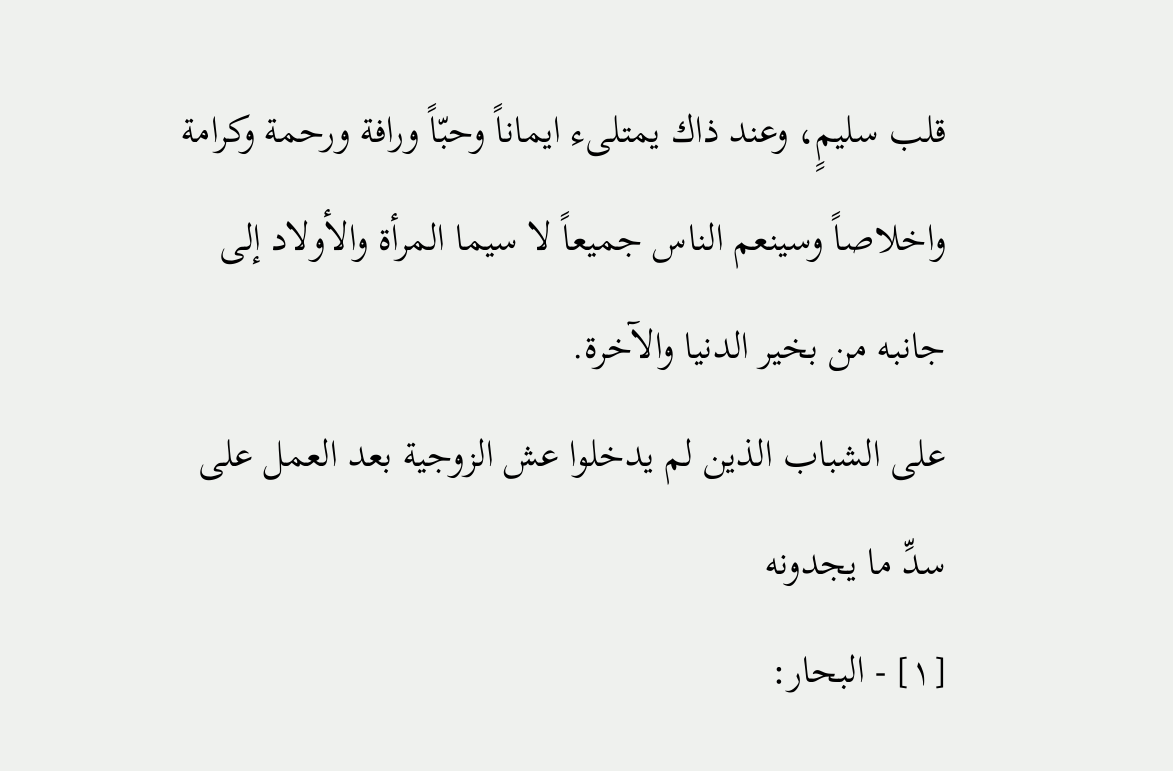قلب سليمٍ، وعند ذاك يمتلىء ايماناً وحبّاً ورافة ورحمة وكرامة واخلاصاً وسينعم الناس جميعاً لا سيما المرأة والأولاد إلى جانبه من بخير الدنيا والآخرة.
على الشباب الذين لم يدخلوا عش الزوجية بعد العمل على سدِّ ما يجدونه
[١] - البحار: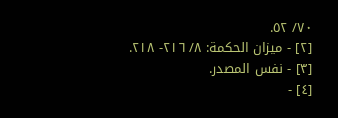٧٠/ ٥٢.
[٢] - ميزان الحكمة: ٨/ ٢١٦- ٢١٨.
[٣] - نفس المصدر.
[٤] -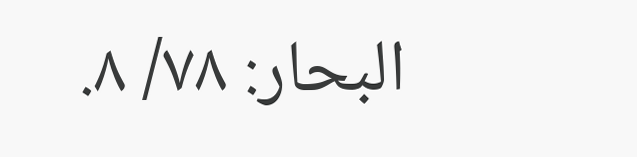البحار: ٧٨/ ٨.